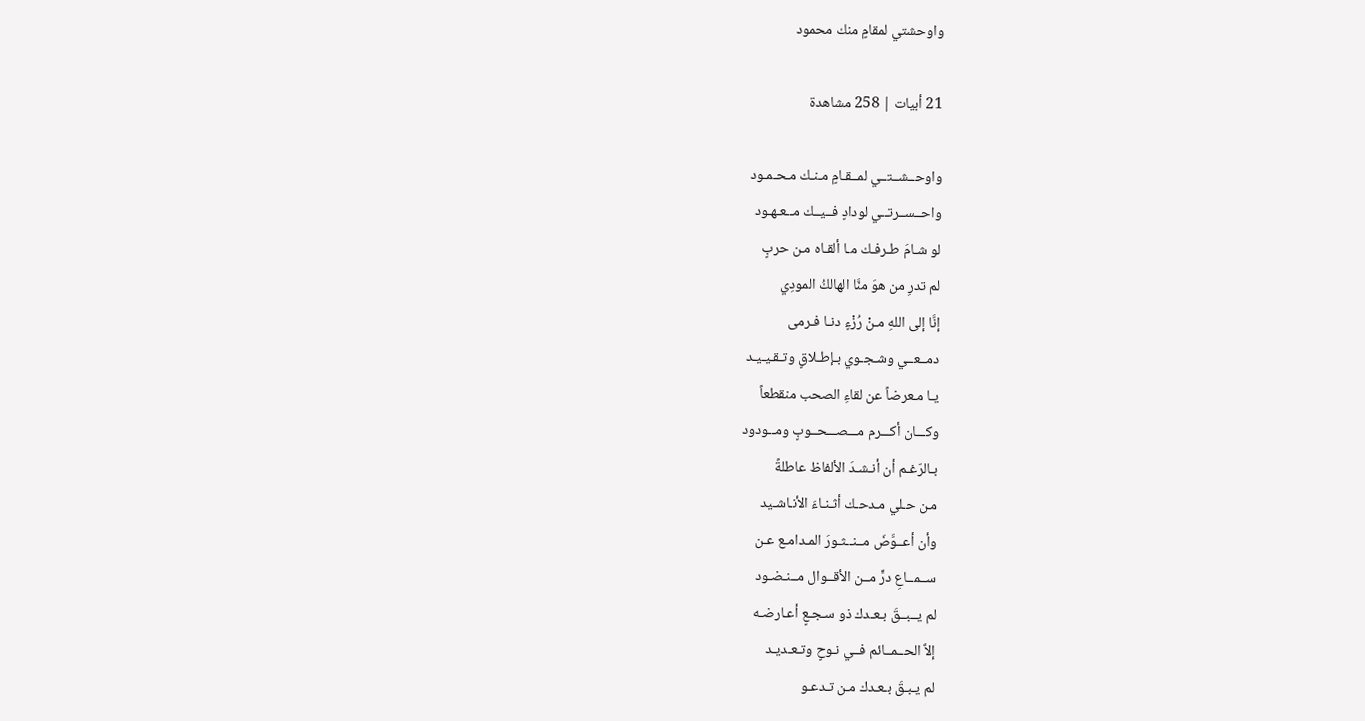واوحشتي لمقامٍ منك محمود

21 أبيات | 258 مشاهدة

واوحــشــتــي لمــقـامٍ مـنـك مـحـمـود
واحــســرتــي لودادٍ فــيــك مــعـهـود
لو شـامَ طـرفـك مـا ألقـاه مـن حربٍ
لم تدرِ من هوَ منَّا الهالكُ المودِي
إنَّا إلى اللهِ مـنْ رُزْءٍ دنـا فـرمى
دمــعــي وشـجـوي بـإطـلاقٍ وتـقـيـيـد
يـا مـعرضاً عن لقاءِ الصحب منقطعاً
وكـــان أكـــرم مـــصـــحــوبٍ ومــودود
بـالرّغـم أن أنـشـدَ الألفاظ عاطلةً
مـن حـلي مـدحـك أثـنـاءَ الأنـاشـيد
وأن أعــوَّضَ مــنــثـورَ المـدامـع عـن
ســمــاعِ درٍّ مــن الأقــوال مــنـضـود
لم يــبــقَ بـعـدك ذو سـجـعٍ أعـارضـه
إلاَّ الحــمــائم فــي نـوحٍ وتـعـديـد
لم يـبـقَ بـعـدك مـن تـدعـو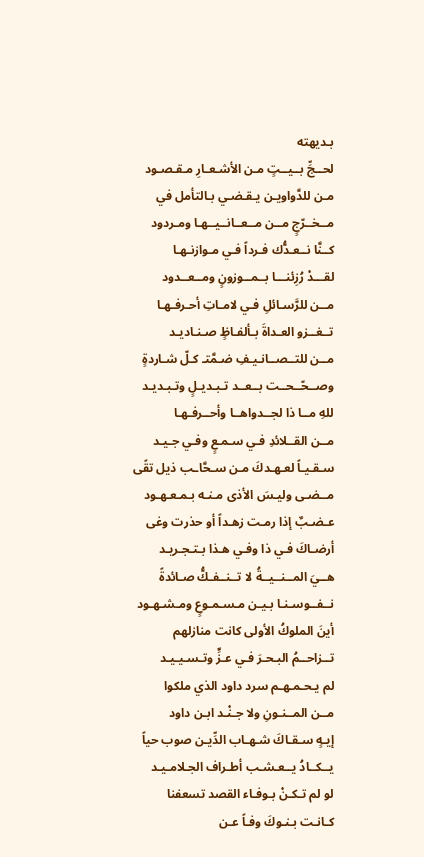بـديهته
لحــجِّ بــيــتٍ مـن الأشـعـارِ مـقـصـود
مـن للدَّواويـن يـقـضـي بـالتأمل في
مــخــرّجٍ مــن مــعــانــيــهـا ومـردود
كــنَّا نــعـدُّك فـرداً فـي مـوازنـهـا
لقـــدْ رُزِئنـــا بــمــوزونٍ ومــعــدود
مــن للرَّسـائلِ فـي لامـاتِ أحـرفـهـا
تــغــزو العـداةَ بـألفـاظٍ صـنـاديـد
مــن للتــصــانـيـفِ ضـمَّتـ كـلّ شـاردةٍ
وصــحّــحــت بــعــد تـبـديـلٍ وتـبـديـد
للهِ مــا ذا لجــدواهــا وأحــرفـهـا
مــن القــلائدِ فـي سـمـعٍ وفـي جـيـد
سـقـيـاً لعـهـدكَ مـن سـحَّاـب ذيل تقًى
مــضـى وليـسَ الأذى مـنـه بـمـعـهـود
عـضـبٌ إذا رمـت زهـداً أو حذرت وغى
أرضـاكَ فـي ذا وفـي هـذا بـتـجـريـد
هــيَ المــنــيــةُ لا تــنــفـكُّ صـائدةً
نــفــوسـنـا بـيـن مـسـمـوعٍ ومـشـهـود
أينَ الملوكُ الأولى كانت منازلهم
تــزاحــمُ البـحـرَ فـي عـزٍّ وتـسـيـيـد
لم يـحـمـهـم سرد داود الذي ملكوا
مــن المــنـونِ ولا جـنْـد ابـن داود
إيـهٍ سـقـاكَ شـهـاب الدِّيـن صوب حياً
يــكــادُ يــعـشـب أطـراف الجـلامـيـد
لو لم تـكـنْ بـوفـاء القصد تسعفنا
كـانـت بـنـوكَ وفـاً عـن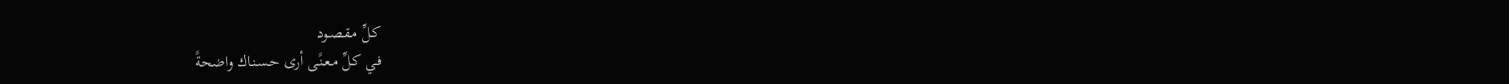كـلِّ مـقـصـود
فـي كـلِّ مـعـنًـى أرى حـسـنـاك واضحةً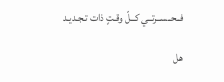فــحــســرتــي كــلّ وقـتٍ ذات تـجـديـد

هل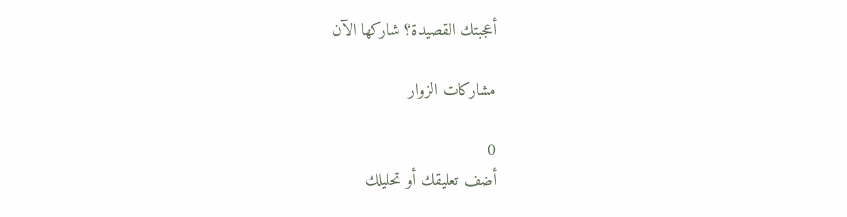أعجبتك القصيدة؟ شاركها الآن

مشاركات الزوار

0
أضف تعليقك أو تحليلك